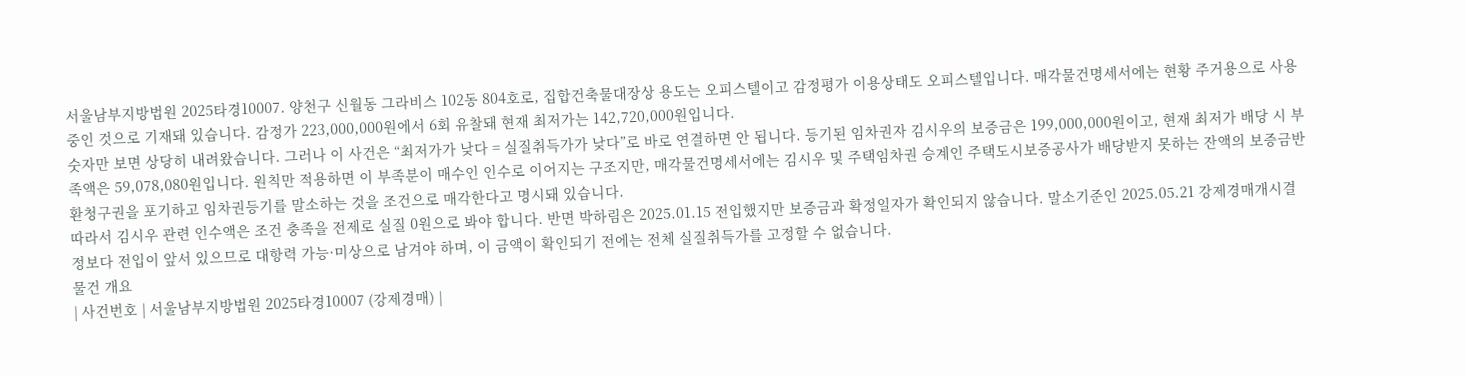서울남부지방법원 2025타경10007. 양천구 신월동 그라비스 102동 804호로, 집합건축물대장상 용도는 오피스텔이고 감정평가 이용상태도 오피스텔입니다. 매각물건명세서에는 현황 주거용으로 사용 중인 것으로 기재돼 있습니다. 감정가 223,000,000원에서 6회 유찰돼 현재 최저가는 142,720,000원입니다.
숫자만 보면 상당히 내려왔습니다. 그러나 이 사건은 “최저가가 낮다 = 실질취득가가 낮다”로 바로 연결하면 안 됩니다. 등기된 임차권자 김시우의 보증금은 199,000,000원이고, 현재 최저가 배당 시 부족액은 59,078,080원입니다. 원칙만 적용하면 이 부족분이 매수인 인수로 이어지는 구조지만, 매각물건명세서에는 김시우 및 주택임차권 승계인 주택도시보증공사가 배당받지 못하는 잔액의 보증금반환청구권을 포기하고 임차권등기를 말소하는 것을 조건으로 매각한다고 명시돼 있습니다.
따라서 김시우 관련 인수액은 조건 충족을 전제로 실질 0원으로 봐야 합니다. 반면 박하림은 2025.01.15 전입했지만 보증금과 확정일자가 확인되지 않습니다. 말소기준인 2025.05.21 강제경매개시결정보다 전입이 앞서 있으므로 대항력 가능·미상으로 남겨야 하며, 이 금액이 확인되기 전에는 전체 실질취득가를 고정할 수 없습니다.
물건 개요
| 사건번호 | 서울남부지방법원 2025타경10007 (강제경매) |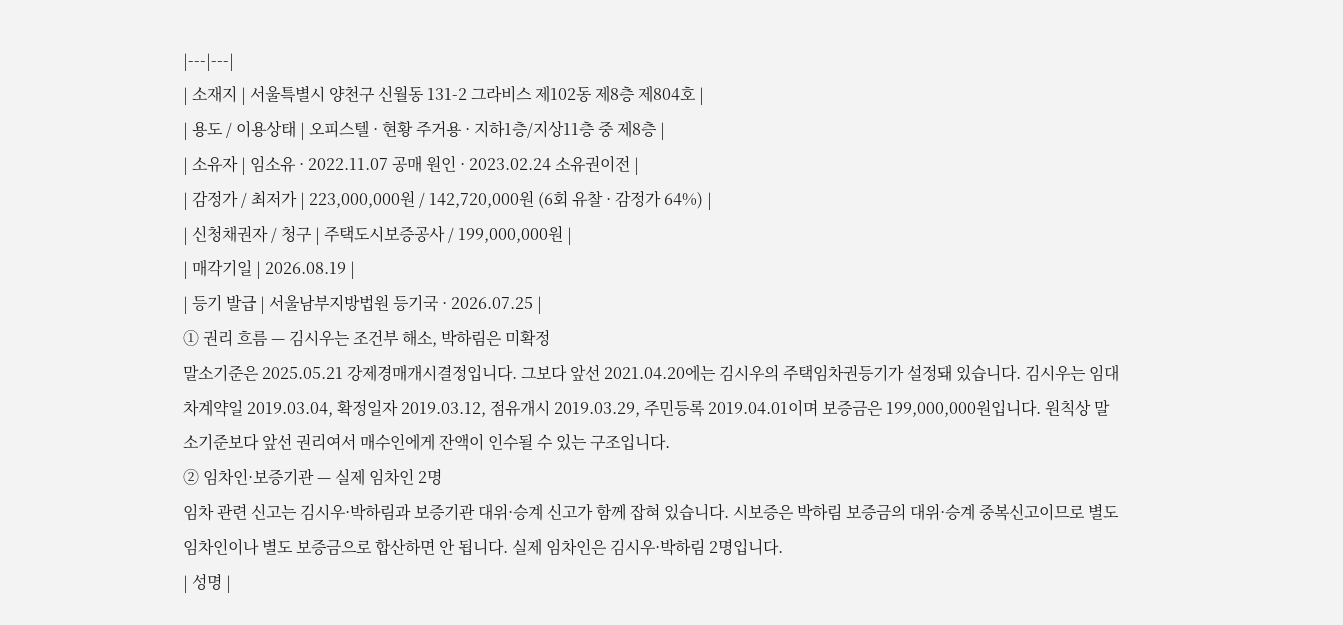|---|---|
| 소재지 | 서울특별시 양천구 신월동 131-2 그라비스 제102동 제8층 제804호 |
| 용도 / 이용상태 | 오피스텔 · 현황 주거용 · 지하1층/지상11층 중 제8층 |
| 소유자 | 임소유 · 2022.11.07 공매 원인 · 2023.02.24 소유권이전 |
| 감정가 / 최저가 | 223,000,000원 / 142,720,000원 (6회 유찰 · 감정가 64%) |
| 신청채권자 / 청구 | 주택도시보증공사 / 199,000,000원 |
| 매각기일 | 2026.08.19 |
| 등기 발급 | 서울남부지방법원 등기국 · 2026.07.25 |
① 권리 흐름 — 김시우는 조건부 해소, 박하림은 미확정
말소기준은 2025.05.21 강제경매개시결정입니다. 그보다 앞선 2021.04.20에는 김시우의 주택임차권등기가 설정돼 있습니다. 김시우는 임대차계약일 2019.03.04, 확정일자 2019.03.12, 점유개시 2019.03.29, 주민등록 2019.04.01이며 보증금은 199,000,000원입니다. 원칙상 말소기준보다 앞선 권리여서 매수인에게 잔액이 인수될 수 있는 구조입니다.
② 임차인·보증기관 — 실제 임차인 2명
임차 관련 신고는 김시우·박하림과 보증기관 대위·승계 신고가 함께 잡혀 있습니다. 시보증은 박하림 보증금의 대위·승계 중복신고이므로 별도 임차인이나 별도 보증금으로 합산하면 안 됩니다. 실제 임차인은 김시우·박하림 2명입니다.
| 성명 |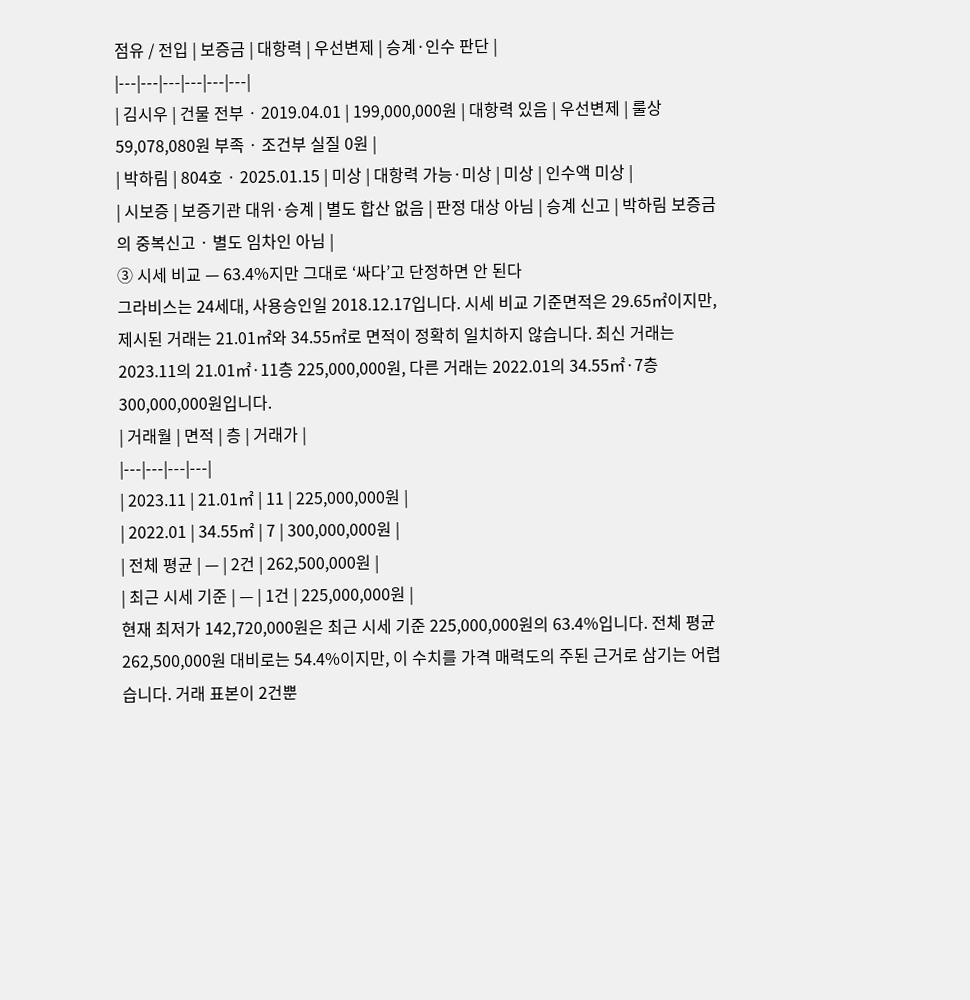점유 / 전입 | 보증금 | 대항력 | 우선변제 | 승계·인수 판단 |
|---|---|---|---|---|---|
| 김시우 | 건물 전부 · 2019.04.01 | 199,000,000원 | 대항력 있음 | 우선변제 | 룰상 59,078,080원 부족 · 조건부 실질 0원 |
| 박하림 | 804호 · 2025.01.15 | 미상 | 대항력 가능·미상 | 미상 | 인수액 미상 |
| 시보증 | 보증기관 대위·승계 | 별도 합산 없음 | 판정 대상 아님 | 승계 신고 | 박하림 보증금의 중복신고 · 별도 임차인 아님 |
③ 시세 비교 — 63.4%지만 그대로 ‘싸다’고 단정하면 안 된다
그라비스는 24세대, 사용승인일 2018.12.17입니다. 시세 비교 기준면적은 29.65㎡이지만, 제시된 거래는 21.01㎡와 34.55㎡로 면적이 정확히 일치하지 않습니다. 최신 거래는 2023.11의 21.01㎡·11층 225,000,000원, 다른 거래는 2022.01의 34.55㎡·7층 300,000,000원입니다.
| 거래월 | 면적 | 층 | 거래가 |
|---|---|---|---|
| 2023.11 | 21.01㎡ | 11 | 225,000,000원 |
| 2022.01 | 34.55㎡ | 7 | 300,000,000원 |
| 전체 평균 | — | 2건 | 262,500,000원 |
| 최근 시세 기준 | — | 1건 | 225,000,000원 |
현재 최저가 142,720,000원은 최근 시세 기준 225,000,000원의 63.4%입니다. 전체 평균 262,500,000원 대비로는 54.4%이지만, 이 수치를 가격 매력도의 주된 근거로 삼기는 어렵습니다. 거래 표본이 2건뿐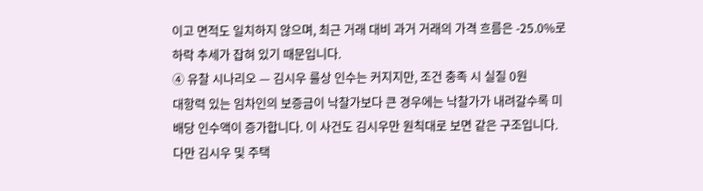이고 면적도 일치하지 않으며, 최근 거래 대비 과거 거래의 가격 흐름은 -25.0%로 하락 추세가 잡혀 있기 때문입니다.
④ 유찰 시나리오 — 김시우 룰상 인수는 커지지만, 조건 충족 시 실질 0원
대항력 있는 임차인의 보증금이 낙찰가보다 큰 경우에는 낙찰가가 내려갈수록 미배당 인수액이 증가합니다. 이 사건도 김시우만 원칙대로 보면 같은 구조입니다. 다만 김시우 및 주택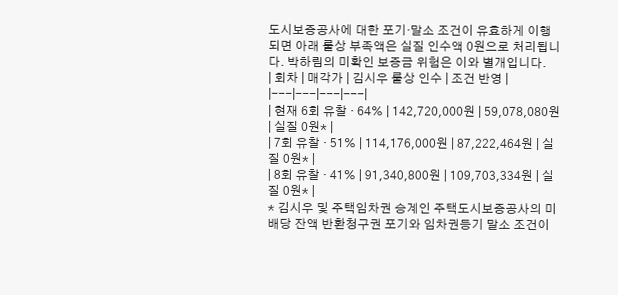도시보증공사에 대한 포기·말소 조건이 유효하게 이행되면 아래 룰상 부족액은 실질 인수액 0원으로 처리됩니다. 박하림의 미확인 보증금 위험은 이와 별개입니다.
| 회차 | 매각가 | 김시우 룰상 인수 | 조건 반영 |
|---|---|---|---|
| 현재 6회 유찰 · 64% | 142,720,000원 | 59,078,080원 | 실질 0원* |
| 7회 유찰 · 51% | 114,176,000원 | 87,222,464원 | 실질 0원* |
| 8회 유찰 · 41% | 91,340,800원 | 109,703,334원 | 실질 0원* |
* 김시우 및 주택임차권 승계인 주택도시보증공사의 미배당 잔액 반환청구권 포기와 임차권등기 말소 조건이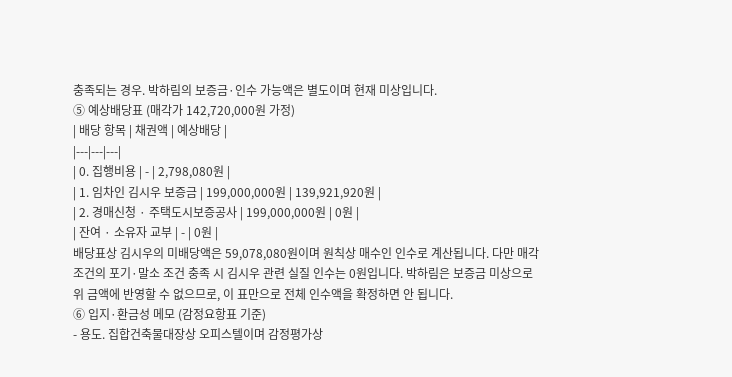충족되는 경우. 박하림의 보증금·인수 가능액은 별도이며 현재 미상입니다.
⑤ 예상배당표 (매각가 142,720,000원 가정)
| 배당 항목 | 채권액 | 예상배당 |
|---|---|---|
| 0. 집행비용 | - | 2,798,080원 |
| 1. 임차인 김시우 보증금 | 199,000,000원 | 139,921,920원 |
| 2. 경매신청 · 주택도시보증공사 | 199,000,000원 | 0원 |
| 잔여 · 소유자 교부 | - | 0원 |
배당표상 김시우의 미배당액은 59,078,080원이며 원칙상 매수인 인수로 계산됩니다. 다만 매각조건의 포기·말소 조건 충족 시 김시우 관련 실질 인수는 0원입니다. 박하림은 보증금 미상으로 위 금액에 반영할 수 없으므로, 이 표만으로 전체 인수액을 확정하면 안 됩니다.
⑥ 입지·환금성 메모 (감정요항표 기준)
- 용도. 집합건축물대장상 오피스텔이며 감정평가상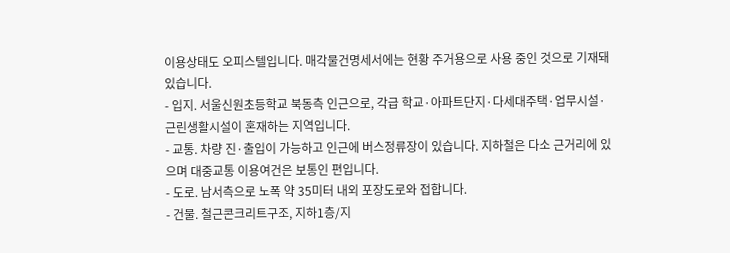이용상태도 오피스텔입니다. 매각물건명세서에는 현황 주거용으로 사용 중인 것으로 기재돼 있습니다.
- 입지. 서울신원초등학교 북동측 인근으로, 각급 학교·아파트단지·다세대주택·업무시설·근린생활시설이 혼재하는 지역입니다.
- 교통. 차량 진·출입이 가능하고 인근에 버스정류장이 있습니다. 지하철은 다소 근거리에 있으며 대중교통 이용여건은 보통인 편입니다.
- 도로. 남서측으로 노폭 약 35미터 내외 포장도로와 접합니다.
- 건물. 철근콘크리트구조, 지하1층/지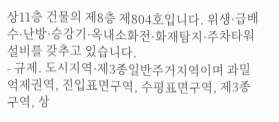상11층 건물의 제8층 제804호입니다. 위생·급배수·난방·승강기·옥내소화전·화재탐지·주차타워 설비를 갖추고 있습니다.
- 규제. 도시지역·제3종일반주거지역이며 과밀억제권역, 진입표면구역, 수평표면구역, 제3종 구역, 상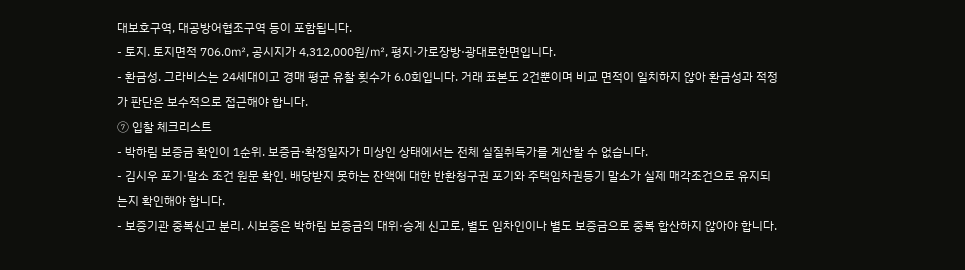대보호구역, 대공방어협조구역 등이 포함됩니다.
- 토지. 토지면적 706.0㎡, 공시지가 4,312,000원/㎡, 평지·가로장방·광대로한면입니다.
- 환금성. 그라비스는 24세대이고 경매 평균 유찰 횟수가 6.0회입니다. 거래 표본도 2건뿐이며 비교 면적이 일치하지 않아 환금성과 적정가 판단은 보수적으로 접근해야 합니다.
⑦ 입찰 체크리스트
- 박하림 보증금 확인이 1순위. 보증금·확정일자가 미상인 상태에서는 전체 실질취득가를 계산할 수 없습니다.
- 김시우 포기·말소 조건 원문 확인. 배당받지 못하는 잔액에 대한 반환청구권 포기와 주택임차권등기 말소가 실제 매각조건으로 유지되는지 확인해야 합니다.
- 보증기관 중복신고 분리. 시보증은 박하림 보증금의 대위·승계 신고로, 별도 임차인이나 별도 보증금으로 중복 합산하지 않아야 합니다.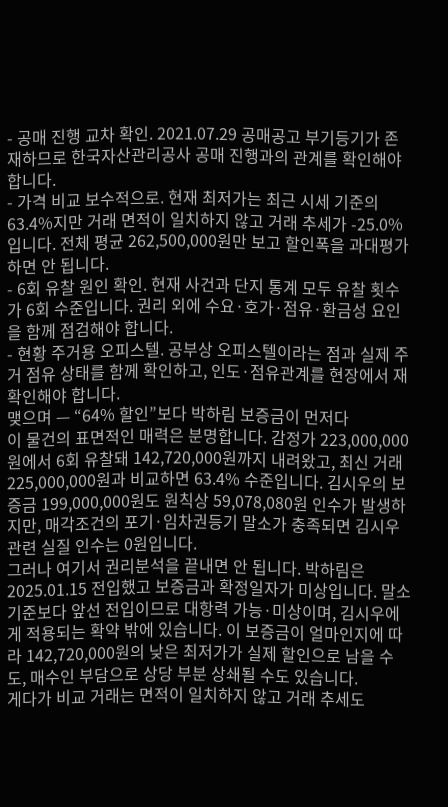- 공매 진행 교차 확인. 2021.07.29 공매공고 부기등기가 존재하므로 한국자산관리공사 공매 진행과의 관계를 확인해야 합니다.
- 가격 비교 보수적으로. 현재 최저가는 최근 시세 기준의 63.4%지만 거래 면적이 일치하지 않고 거래 추세가 -25.0%입니다. 전체 평균 262,500,000원만 보고 할인폭을 과대평가하면 안 됩니다.
- 6회 유찰 원인 확인. 현재 사건과 단지 통계 모두 유찰 횟수가 6회 수준입니다. 권리 외에 수요·호가·점유·환금성 요인을 함께 점검해야 합니다.
- 현황 주거용 오피스텔. 공부상 오피스텔이라는 점과 실제 주거 점유 상태를 함께 확인하고, 인도·점유관계를 현장에서 재확인해야 합니다.
맺으며 — “64% 할인”보다 박하림 보증금이 먼저다
이 물건의 표면적인 매력은 분명합니다. 감정가 223,000,000원에서 6회 유찰돼 142,720,000원까지 내려왔고, 최신 거래 225,000,000원과 비교하면 63.4% 수준입니다. 김시우의 보증금 199,000,000원도 원칙상 59,078,080원 인수가 발생하지만, 매각조건의 포기·임차권등기 말소가 충족되면 김시우 관련 실질 인수는 0원입니다.
그러나 여기서 권리분석을 끝내면 안 됩니다. 박하림은 2025.01.15 전입했고 보증금과 확정일자가 미상입니다. 말소기준보다 앞선 전입이므로 대항력 가능·미상이며, 김시우에게 적용되는 확약 밖에 있습니다. 이 보증금이 얼마인지에 따라 142,720,000원의 낮은 최저가가 실제 할인으로 남을 수도, 매수인 부담으로 상당 부분 상쇄될 수도 있습니다.
게다가 비교 거래는 면적이 일치하지 않고 거래 추세도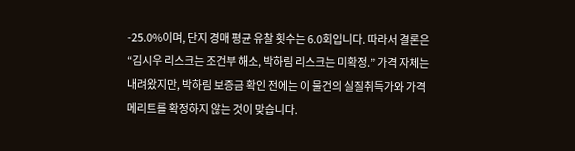-25.0%이며, 단지 경매 평균 유찰 횟수는 6.0회입니다. 따라서 결론은 “김시우 리스크는 조건부 해소, 박하림 리스크는 미확정.” 가격 자체는 내려왔지만, 박하림 보증금 확인 전에는 이 물건의 실질취득가와 가격 메리트를 확정하지 않는 것이 맞습니다.